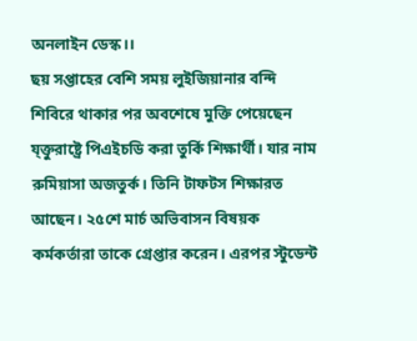অনলাইন ডেস্ক।।
ছয় সপ্তাহের বেশি সময় লুইজিয়ানার বন্দি শিবিরে থাকার পর অবশেষে মুক্তি পেয়েছেন য্ক্তুরাষ্ট্রে পিএইচডি করা তুর্কি শিক্ষার্থী। যার নাম রুমিয়াসা অজতুর্ক। তিনি টাফটস শিক্ষারত আছেন। ২৫শে মার্চ অভিবাসন বিষয়ক কর্মকর্তারা তাকে গ্রেপ্তার করেন। এরপর স্টুডেন্ট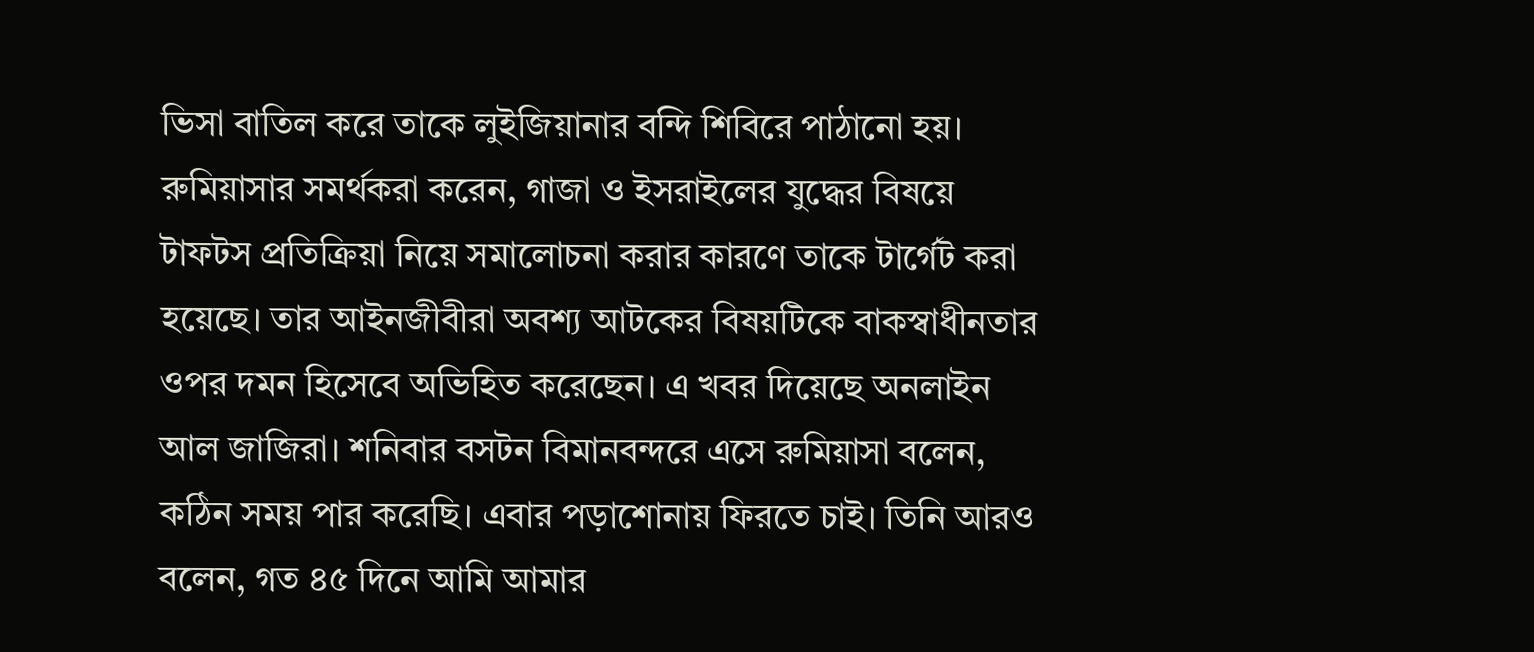ভিসা বাতিল করে তাকে লুইজিয়ানার বন্দি শিবিরে পাঠানো হয়। রুমিয়াসার সমর্থকরা করেন, গাজা ও ইসরাইলের যুদ্ধের বিষয়ে টাফটস প্রতিক্রিয়া নিয়ে সমালোচনা করার কারণে তাকে টার্গেট করা হয়েছে। তার আইনজীবীরা অবশ্য আটকের বিষয়টিকে বাকস্বাধীনতার ওপর দমন হিসেবে অভিহিত করেছেন। এ খবর দিয়েছে অনলাইন আল জাজিরা। শনিবার বসটন বিমানবন্দরে এসে রুমিয়াসা বলেন, কঠিন সময় পার করেছি। এবার পড়াশোনায় ফিরতে চাই। তিনি আরও বলেন, গত ৪৫ দিনে আমি আমার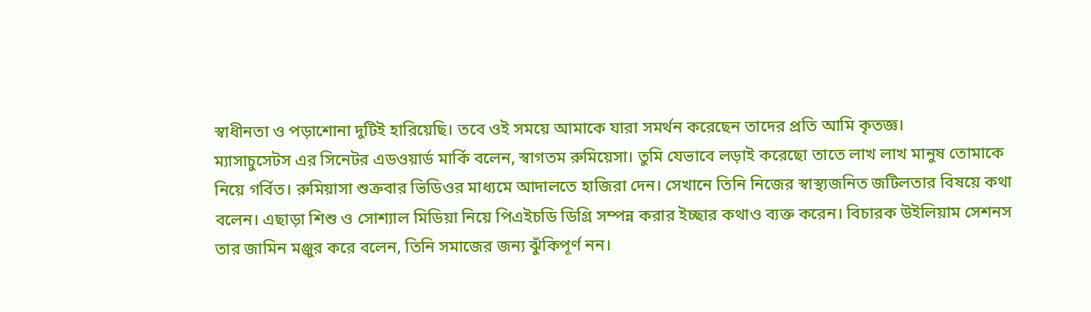স্বাধীনতা ও পড়াশোনা দুটিই হারিয়েছি। তবে ওই সময়ে আমাকে যারা সমর্থন করেছেন তাদের প্রতি আমি কৃতজ্ঞ।
ম্যাসাচুসেটস এর সিনেটর এডওয়ার্ড মার্কি বলেন, স্বাগতম রুমিয়েসা। তুমি যেভাবে লড়াই করেছো তাতে লাখ লাখ মানুষ তোমাকে নিয়ে গর্বিত। রুমিয়াসা শুক্রবার ভিডিওর মাধ্যমে আদালতে হাজিরা দেন। সেখানে তিনি নিজের স্বাস্থ্যজনিত জটিলতার বিষয়ে কথা বলেন। এছাড়া শিশু ও সোশ্যাল মিডিয়া নিয়ে পিএইচডি ডিগ্রি সম্পন্ন করার ইচ্ছার কথাও ব্যক্ত করেন। বিচারক উইলিয়াম সেশনস তার জামিন মঞ্জুর করে বলেন, তিনি সমাজের জন্য ঝুঁকিপূর্ণ নন।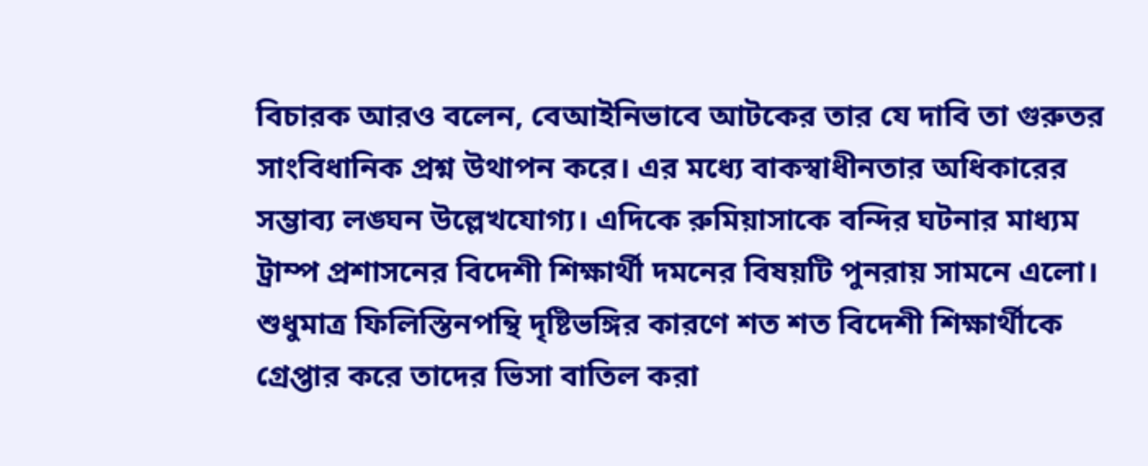বিচারক আরও বলেন, বেআইনিভাবে আটকের তার যে দাবি তা গুরুতর সাংবিধানিক প্রশ্ন উথাপন করে। এর মধ্যে বাকস্বাধীনতার অধিকারের সম্ভাব্য লঙ্ঘন উল্লেখযোগ্য। এদিকে রুমিয়াসাকে বন্দির ঘটনার মাধ্যম ট্রাম্প প্রশাসনের বিদেশী শিক্ষার্থী দমনের বিষয়টি পুনরায় সামনে এলো। শুধুমাত্র ফিলিস্তিনপন্থি দৃষ্টিভঙ্গির কারণে শত শত বিদেশী শিক্ষার্থীকে গ্রেপ্তার করে তাদের ভিসা বাতিল করা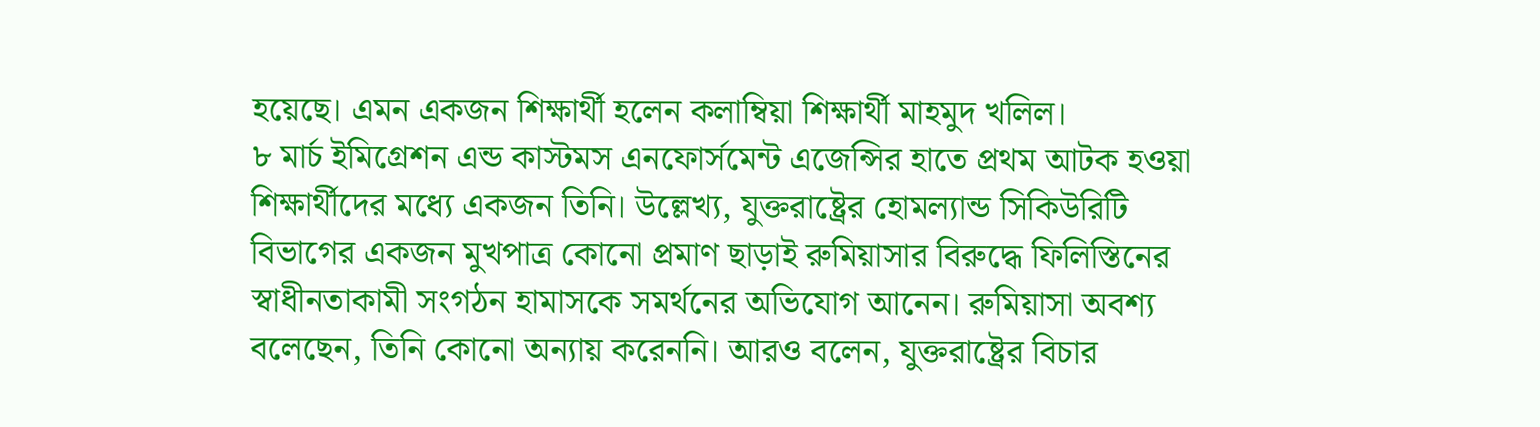হয়েছে। এমন একজন শিক্ষার্থী হলেন কলাম্বিয়া শিক্ষার্থী মাহমুদ খলিল।
৮ মার্চ ইমিগ্রেশন এন্ড কাস্টমস এনফোর্সমেন্ট এজেন্সির হাতে প্রথম আটক হওয়া শিক্ষার্থীদের মধ্যে একজন তিনি। উল্লেখ্য, যুক্তরাষ্ট্রের হোমল্যান্ড সিকিউরিটি বিভাগের একজন মুখপাত্র কোনো প্রমাণ ছাড়াই রুমিয়াসার বিরুদ্ধে ফিলিস্তিনের স্বাধীনতাকামী সংগঠন হামাসকে সমর্থনের অভিযোগ আনেন। রুমিয়াসা অবশ্য বলেছেন, তিনি কোনো অন্যায় করেননি। আরও বলেন, যুক্তরাষ্ট্রের বিচার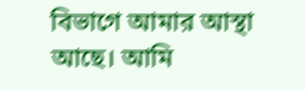বিভাগে আমার আস্থা আছে। আমি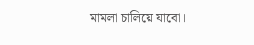মামলা চালিয়ে যাবো।